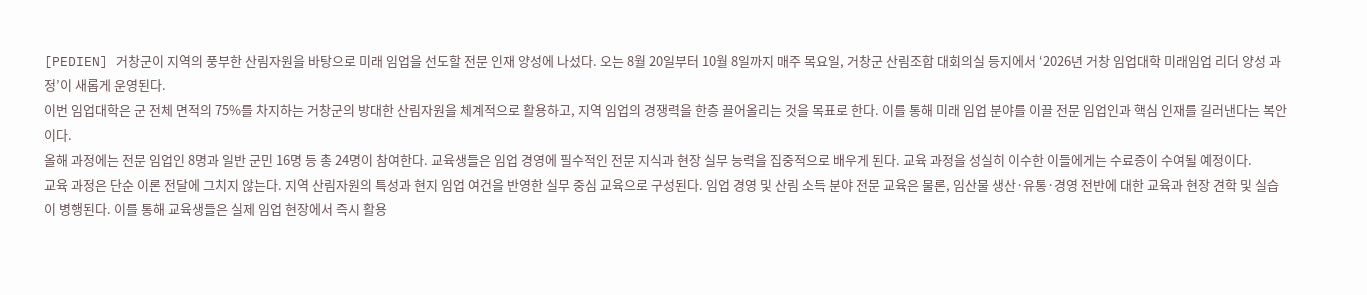[PEDIEN] 거창군이 지역의 풍부한 산림자원을 바탕으로 미래 임업을 선도할 전문 인재 양성에 나섰다. 오는 8월 20일부터 10월 8일까지 매주 목요일, 거창군 산림조합 대회의실 등지에서 ‘2026년 거창 임업대학 미래임업 리더 양성 과정’이 새롭게 운영된다.
이번 임업대학은 군 전체 면적의 75%를 차지하는 거창군의 방대한 산림자원을 체계적으로 활용하고, 지역 임업의 경쟁력을 한층 끌어올리는 것을 목표로 한다. 이를 통해 미래 임업 분야를 이끌 전문 임업인과 핵심 인재를 길러낸다는 복안이다.
올해 과정에는 전문 임업인 8명과 일반 군민 16명 등 총 24명이 참여한다. 교육생들은 임업 경영에 필수적인 전문 지식과 현장 실무 능력을 집중적으로 배우게 된다. 교육 과정을 성실히 이수한 이들에게는 수료증이 수여될 예정이다.
교육 과정은 단순 이론 전달에 그치지 않는다. 지역 산림자원의 특성과 현지 임업 여건을 반영한 실무 중심 교육으로 구성된다. 임업 경영 및 산림 소득 분야 전문 교육은 물론, 임산물 생산·유통·경영 전반에 대한 교육과 현장 견학 및 실습이 병행된다. 이를 통해 교육생들은 실제 임업 현장에서 즉시 활용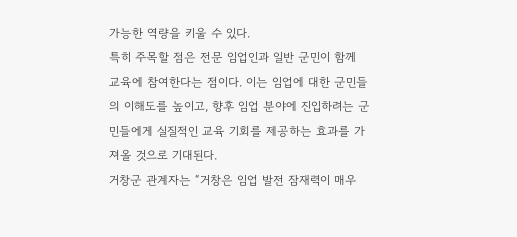가능한 역량을 키울 수 있다.
특히 주목할 점은 전문 임업인과 일반 군민이 함께 교육에 참여한다는 점이다. 이는 임업에 대한 군민들의 이해도를 높이고, 향후 임업 분야에 진입하려는 군민들에게 실질적인 교육 기회를 제공하는 효과를 가져올 것으로 기대된다.
거창군 관계자는 “거창은 임업 발전 잠재력이 매우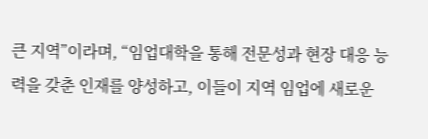큰 지역”이라며, “임업대학을 통해 전문성과 현장 대응 능력을 갖춘 인재를 양성하고, 이들이 지역 임업에 새로운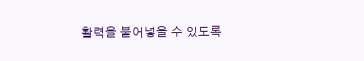활력을 불어넣을 수 있도록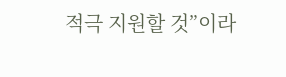적극 지원할 것”이라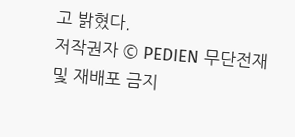고 밝혔다.
저작권자 © PEDIEN 무단전재 및 재배포 금지